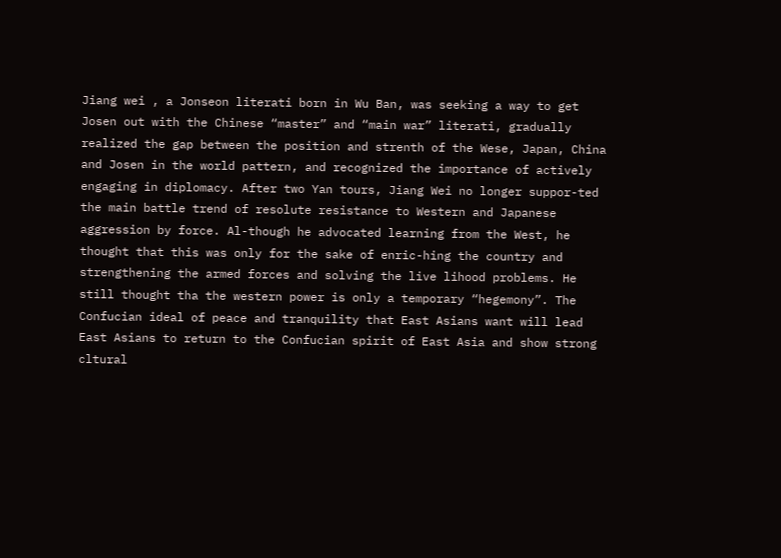Jiang wei , a Jonseon literati born in Wu Ban, was seeking a way to get Josen out with the Chinese “master” and “main war” literati, gradually realized the gap between the position and strenth of the Wese, Japan, China and Josen in the world pattern, and recognized the importance of actively engaging in diplomacy. After two Yan tours, Jiang Wei no longer suppor-ted the main battle trend of resolute resistance to Western and Japanese aggression by force. Al-though he advocated learning from the West, he thought that this was only for the sake of enric-hing the country and strengthening the armed forces and solving the live lihood problems. He still thought tha the western power is only a temporary “hegemony”. The Confucian ideal of peace and tranquility that East Asians want will lead East Asians to return to the Confucian spirit of East Asia and show strong cltural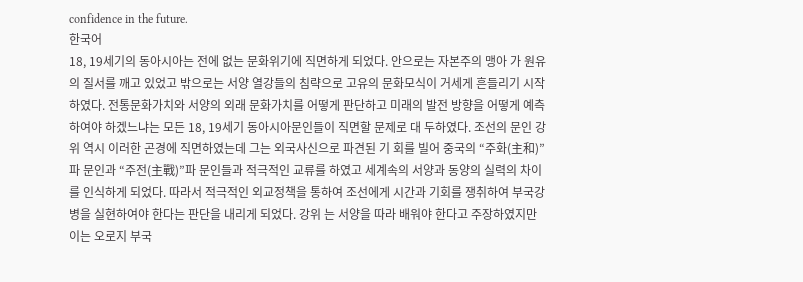confidence in the future.
한국어
18, 19세기의 동아시아는 전에 없는 문화위기에 직면하게 되었다. 안으로는 자본주의 맹아 가 원유의 질서를 깨고 있었고 밖으로는 서양 열강들의 침략으로 고유의 문화모식이 거세게 흔들리기 시작하였다. 전통문화가치와 서양의 외래 문화가치를 어떻게 판단하고 미래의 발전 방향을 어떻게 예측하여야 하겠느냐는 모든 18, 19세기 동아시아문인들이 직면할 문제로 대 두하였다. 조선의 문인 강위 역시 이러한 곤경에 직면하였는데 그는 외국사신으로 파견된 기 회를 빌어 중국의 “주화(主和)”파 문인과 “주전(主戰)”파 문인들과 적극적인 교류를 하였고 세계속의 서양과 동양의 실력의 차이를 인식하게 되었다. 따라서 적극적인 외교정책을 통하여 조선에게 시간과 기회를 쟁취하여 부국강병을 실현하여야 한다는 판단을 내리게 되었다. 강위 는 서양을 따라 배워야 한다고 주장하였지만 이는 오로지 부국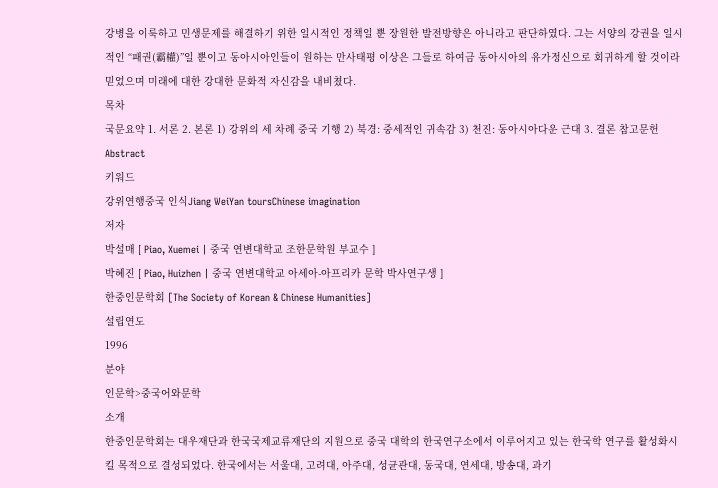강병을 이룩하고 민생문제를 해결하기 위한 일시적인 정책일 뿐 장원한 발전방향은 아니라고 판단하였다. 그는 서양의 강권을 일시적인 “패권(霸權)”일 뿐이고 동아시아인들이 원하는 만사태평 이상은 그들로 하여금 동아시아의 유가정신으로 회귀하게 할 것이라 믿었으며 미래에 대한 강대한 문화적 자신감을 내비쳤다.
목차
국문요약 1. 서론 2. 본론 1) 강위의 세 차례 중국 기행 2) 북경: 중세적인 귀속감 3) 천진: 동아시아다운 근대 3. 결론 참고문헌 Abstract
키워드
강위연행중국 인식Jiang WeiYan toursChinese imagination
저자
박설매 [ Piao, Xuemei | 중국 연변대학교 조한문학원 부교수 ]
박혜진 [ Piao, Huizhen | 중국 연변대학교 아세아-아프리카 문학 박사연구생 ]
한중인문학회 [The Society of Korean & Chinese Humanities]
설립연도
1996
분야
인문학>중국어와문학
소개
한중인문학회는 대우재단과 한국국제교류재단의 지원으로 중국 대학의 한국연구소에서 이루어지고 있는 한국학 연구를 활성화시킬 목적으로 결성되었다. 한국에서는 서울대, 고려대, 아주대, 성균관대, 동국대, 연세대, 방송대, 과기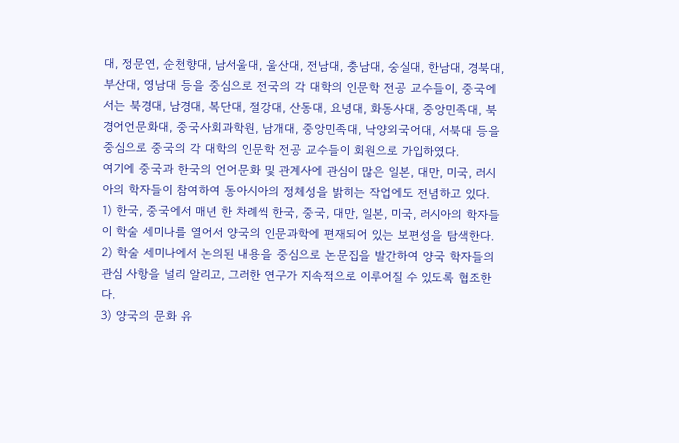대, 정문연, 순천향대, 남서울대, 울산대, 전남대, 충남대, 숭실대, 한남대, 경북대, 부산대, 영남대 등을 중심으로 전국의 각 대학의 인문학 전공 교수들이, 중국에서는 북경대, 남경대, 복단대, 절강대, 산동대, 요녕대, 화동사대, 중앙민족대, 북경어언문화대, 중국사회과학원, 남개대, 중앙민족대, 낙양외국어대, 서북대 등을 중심으로 중국의 각 대학의 인문학 전공 교수들이 회원으로 가입하였다.
여기에 중국과 한국의 언어문화 및 관계사에 관심이 많은 일본, 대만, 미국, 러시아의 학자들이 참여하여 동아시아의 정체성을 밝히는 작업에도 전념하고 있다.
1) 한국, 중국에서 매년 한 차례씩 한국, 중국, 대만, 일본, 미국, 러시아의 학자들이 학술 세미나를 열어서 양국의 인문과학에 편재되어 있는 보편성을 탐색한다.
2) 학술 세미나에서 논의된 내용을 중심으로 논문집을 발간하여 양국 학자들의 관심 사항을 널리 알리고, 그러한 연구가 지속적으로 이루어질 수 있도록 협조한다.
3) 양국의 문화 유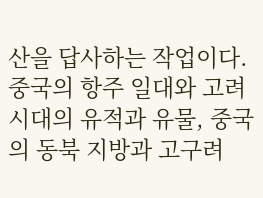산을 답사하는 작업이다. 중국의 항주 일대와 고려 시대의 유적과 유물, 중국의 동북 지방과 고구려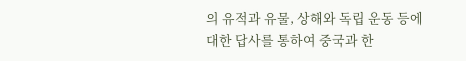의 유적과 유물, 상해와 독립 운동 등에 대한 답사를 통하여 중국과 한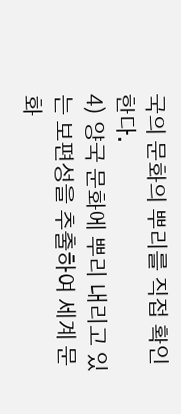국의 문화의 뿌리를 직접 확인한다.
4) 양국 문화에 뿌리 내리고 있는 보편성을 추출하여 세계 문화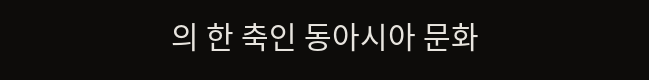의 한 축인 동아시아 문화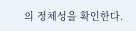의 정체성을 확인한다.